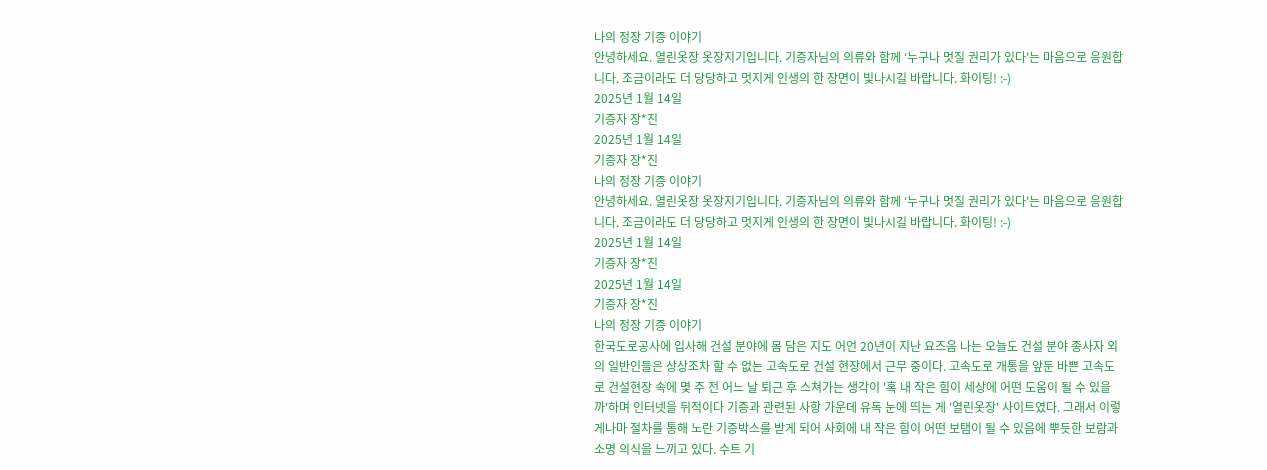나의 정장 기증 이야기
안녕하세요. 열린옷장 옷장지기입니다. 기증자님의 의류와 함께 ‘누구나 멋질 권리가 있다'는 마음으로 응원합니다. 조금이라도 더 당당하고 멋지게 인생의 한 장면이 빛나시길 바랍니다. 화이팅! :-)
2025년 1월 14일
기증자 장*진
2025년 1월 14일
기증자 장*진
나의 정장 기증 이야기
안녕하세요. 열린옷장 옷장지기입니다. 기증자님의 의류와 함께 ‘누구나 멋질 권리가 있다'는 마음으로 응원합니다. 조금이라도 더 당당하고 멋지게 인생의 한 장면이 빛나시길 바랍니다. 화이팅! :-)
2025년 1월 14일
기증자 장*진
2025년 1월 14일
기증자 장*진
나의 정장 기증 이야기
한국도로공사에 입사해 건설 분야에 몸 담은 지도 어언 20년이 지난 요즈음 나는 오늘도 건설 분야 종사자 외의 일반인들은 상상조차 할 수 없는 고속도로 건설 현장에서 근무 중이다. 고속도로 개통을 앞둔 바쁜 고속도로 건설현장 속에 몇 주 전 어느 날 퇴근 후 스쳐가는 생각이 '혹 내 작은 힘이 세상에 어떤 도움이 될 수 있을까'하며 인터넷을 뒤적이다 기증과 관련된 사항 가운데 유독 눈에 띄는 게 '열린옷장' 사이트였다. 그래서 이렇게나마 절차를 통해 노란 기증박스를 받게 되어 사회에 내 작은 힘이 어떤 보탬이 될 수 있음에 뿌듯한 보람과 소명 의식을 느끼고 있다. 수트 기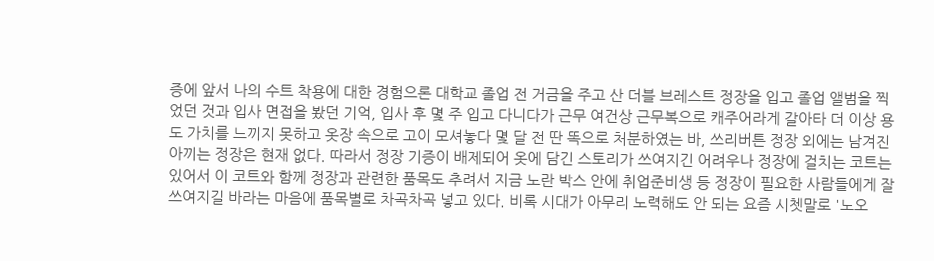증에 앞서 나의 수트 착용에 대한 경험으론 대학교 졸업 전 거금을 주고 산 더블 브레스트 정장을 입고 졸업 앨범을 찍었던 것과 입사 면접을 봤던 기억, 입사 후 몇 주 입고 다니다가 근무 여건상 근무복으로 캐주어라게 갈아타 더 이상 용도 가치를 느끼지 못하고 옷장 속으로 고이 모셔놓다 몇 달 전 딴 똑으로 처분하였는 바, 쓰리버튼 정장 외에는 남겨진 아끼는 정장은 현재 없다. 따라서 정장 기증이 배제되어 옷에 담긴 스토리가 쓰여지긴 어려우나 정장에 걸치는 코트는 있어서 이 코트와 함께 정장과 관련한 품목도 추려서 지금 노란 박스 안에 취업준비생 등 정장이 필요한 사람들에게 잘 쓰여지길 바라는 마음에 품목별로 차곡차곡 넣고 있다. 비록 시대가 아무리 노력해도 안 되는 요즘 시쳇말로 '노오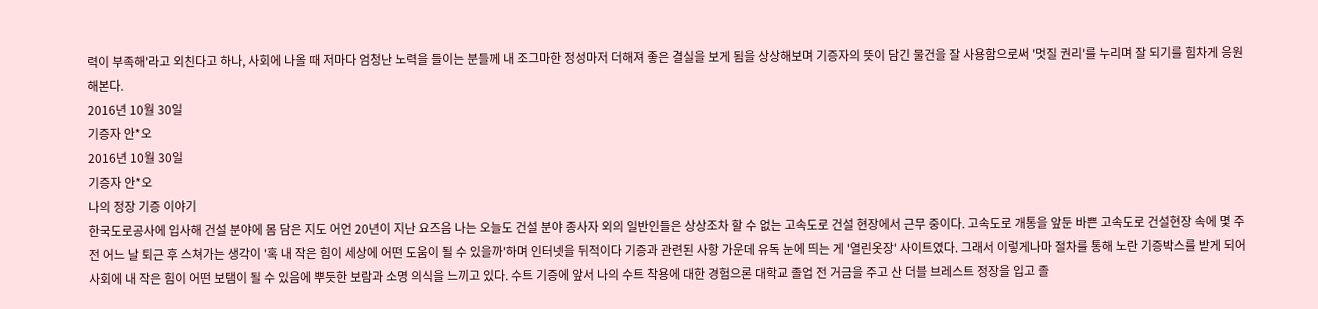력이 부족해'라고 외친다고 하나, 사회에 나올 때 저마다 엄청난 노력을 들이는 분들께 내 조그마한 정성마저 더해져 좋은 결실을 보게 됨을 상상해보며 기증자의 뜻이 담긴 물건을 잘 사용함으로써 '멋질 권리'를 누리며 잘 되기를 힘차게 응원해본다.
2016년 10월 30일
기증자 안*오
2016년 10월 30일
기증자 안*오
나의 정장 기증 이야기
한국도로공사에 입사해 건설 분야에 몸 담은 지도 어언 20년이 지난 요즈음 나는 오늘도 건설 분야 종사자 외의 일반인들은 상상조차 할 수 없는 고속도로 건설 현장에서 근무 중이다. 고속도로 개통을 앞둔 바쁜 고속도로 건설현장 속에 몇 주 전 어느 날 퇴근 후 스쳐가는 생각이 '혹 내 작은 힘이 세상에 어떤 도움이 될 수 있을까'하며 인터넷을 뒤적이다 기증과 관련된 사항 가운데 유독 눈에 띄는 게 '열린옷장' 사이트였다. 그래서 이렇게나마 절차를 통해 노란 기증박스를 받게 되어 사회에 내 작은 힘이 어떤 보탬이 될 수 있음에 뿌듯한 보람과 소명 의식을 느끼고 있다. 수트 기증에 앞서 나의 수트 착용에 대한 경험으론 대학교 졸업 전 거금을 주고 산 더블 브레스트 정장을 입고 졸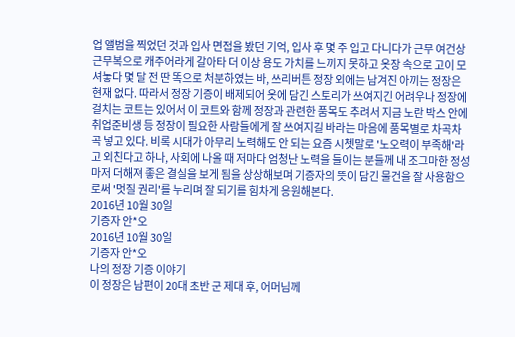업 앨범을 찍었던 것과 입사 면접을 봤던 기억, 입사 후 몇 주 입고 다니다가 근무 여건상 근무복으로 캐주어라게 갈아타 더 이상 용도 가치를 느끼지 못하고 옷장 속으로 고이 모셔놓다 몇 달 전 딴 똑으로 처분하였는 바, 쓰리버튼 정장 외에는 남겨진 아끼는 정장은 현재 없다. 따라서 정장 기증이 배제되어 옷에 담긴 스토리가 쓰여지긴 어려우나 정장에 걸치는 코트는 있어서 이 코트와 함께 정장과 관련한 품목도 추려서 지금 노란 박스 안에 취업준비생 등 정장이 필요한 사람들에게 잘 쓰여지길 바라는 마음에 품목별로 차곡차곡 넣고 있다. 비록 시대가 아무리 노력해도 안 되는 요즘 시쳇말로 '노오력이 부족해'라고 외친다고 하나, 사회에 나올 때 저마다 엄청난 노력을 들이는 분들께 내 조그마한 정성마저 더해져 좋은 결실을 보게 됨을 상상해보며 기증자의 뜻이 담긴 물건을 잘 사용함으로써 '멋질 권리'를 누리며 잘 되기를 힘차게 응원해본다.
2016년 10월 30일
기증자 안*오
2016년 10월 30일
기증자 안*오
나의 정장 기증 이야기
이 정장은 남편이 20대 초반 군 제대 후, 어머님께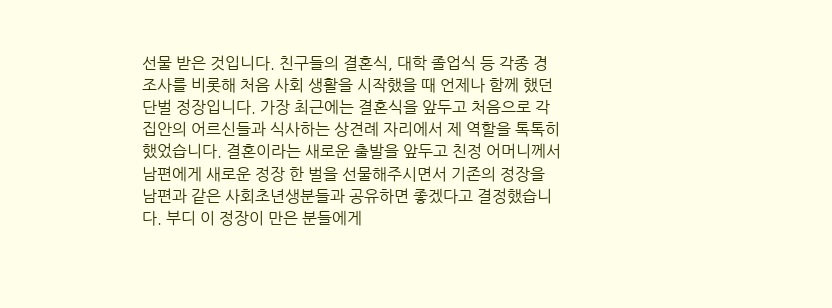선물 받은 것입니다. 친구들의 결혼식, 대학 졸업식 등 각종 경조사를 비롯해 처음 사회 생활을 시작했을 때 언제나 함께 했던 단벌 정장입니다. 가장 최근에는 결혼식을 앞두고 처음으로 각 집안의 어르신들과 식사하는 상견례 자리에서 제 역할을 톡톡히 했었습니다. 결혼이라는 새로운 출발을 앞두고 친정 어머니께서 남편에게 새로운 정장 한 벌을 선물해주시면서 기존의 정장을 남편과 같은 사회초년생분들과 공유하면 좋겠다고 결정했습니다. 부디 이 정장이 만은 분들에게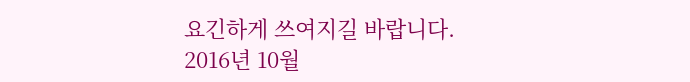요긴하게 쓰여지길 바랍니다.
2016년 10월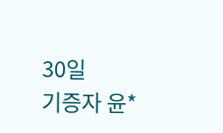30일
기증자 윤*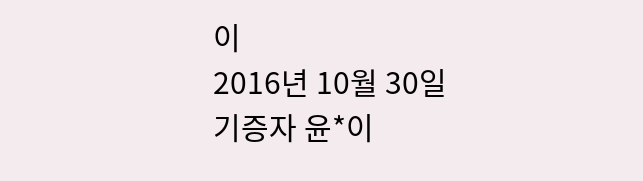이
2016년 10월 30일
기증자 윤*이